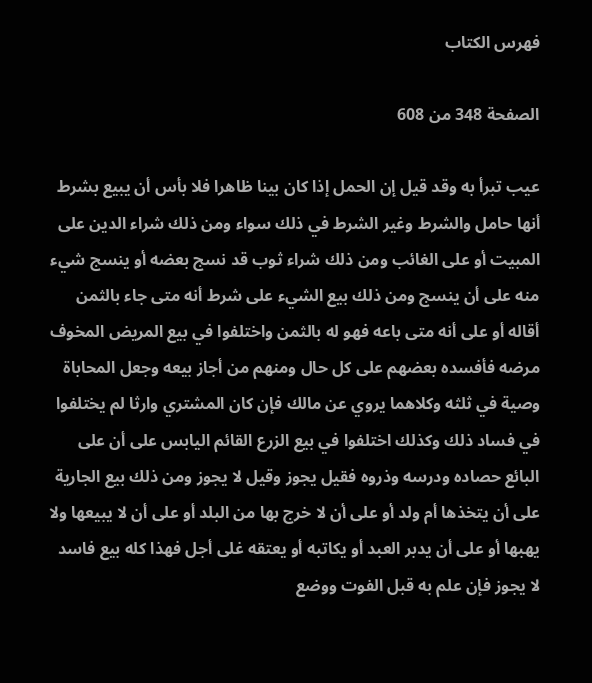فهرس الكتاب

الصفحة 348 من 608

عيب تبرأ به وقد قيل إن الحمل إذا كان بينا ظاهرا فلا بأس أن يبيع بشرط أنها حامل والشرط وغير الشرط في ذلك سواء ومن ذلك شراء الدين على المبيت أو على الغائب ومن ذلك شراء ثوب قد نسج بعضه أو ينسج شيء منه على أن ينسج ومن ذلك بيع الشيء على شرط أنه متى جاء بالثمن أقاله أو على أنه متى باعه فهو له بالثمن واختلفوا في بيع المريض المخوف مرضه فأفسده بعضهم على كل حال ومنهم من أجاز بيعه وجعل المحاباة وصية في ثلثه وكلاهما يروي عن مالك فإن كان المشتري وارثا لم يختلفوا في فساد ذلك وكذلك اختلفوا في بيع الزرع القائم اليابس على أن على البائع حصاده ودرسه وذروه فقيل يجوز وقيل لا يجوز ومن ذلك بيع الجارية على أن يتخذها أم ولد أو على أن لا خرج بها من البلد أو على أن لا يبيعها ولا يهبها أو على أن يدبر العبد أو يكاتبه أو يعتقه غلى أجل فهذا كله بيع فاسد لا يجوز فإن علم به قبل الفوت ووضع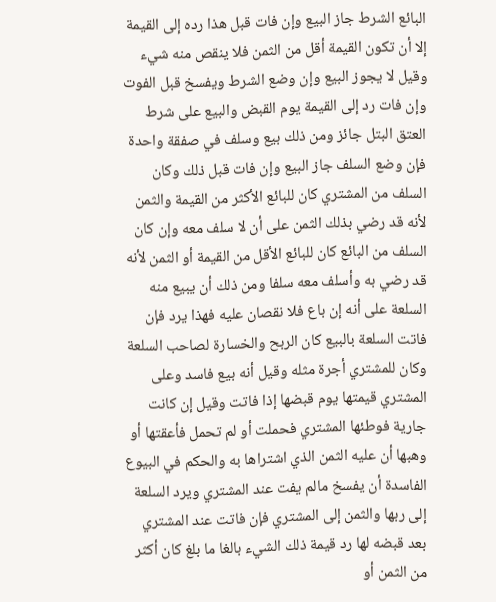البائع الشرط جاز البيع وإن فات قبل هذا رده إلى القيمة إلا أن تكون القيمة أقل من الثمن فلا ينقص منه شيء وقيل لا يجوز البيع وإن وضع الشرط ويفسخ قبل الفوت وإن فات رد إلى القيمة يوم القبض والبيع على شرط العتق البتل جائز ومن ذلك بيع وسلف في صفقة واحدة فإن وضع السلف جاز البيع وإن فات قبل ذلك وكان السلف من المشتري كان للبائع الأكثر من القيمة والثمن لأنه قد رضي بذلك الثمن على أن لا سلف معه وإن كان السلف من البائع كان للبائع الأقل من القيمة أو الثمن لأنه قد رضي به وأسلف معه سلفا ومن ذلك أن يبيع منه السلعة على أنه إن باع فلا نقصان عليه فهذا يرد فإن فاتت السلعة بالبيع كان الربح والخسارة لصاحب السلعة وكان للمشتري أجرة مثله وقيل أنه بيع فاسد وعلى المشتري قيمتها يوم قبضها إذا فاتت وقيل إن كانت جارية فوطئها المشتري فحملت أو لم تحمل فأعقتها أو وهبها أن عليه الثمن الذي اشتراها به والحكم في البيوع الفاسدة أن يفسخ مالم يفت عند المشتري ويرد السلعة إلى ربها والثمن إلى المشتري فإن فاتت عند المشتري بعد قبضه لها رد قيمة ذلك الشيء بالغا ما بلغ كان أكثر من الثمن أو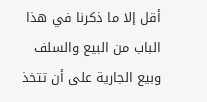أقل إلا ما ذكرنا في هذا الباب من البيع والسلف وبيع الجارية على أن تتخذ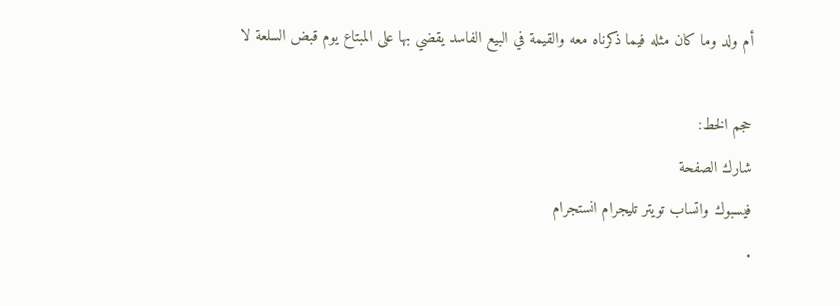أم ولد وما كان مثله فيما ذكرناه معه والقيمة في البيع الفاسد يقضي بها على المبتاع يوم قبض السلعة لا

حجم الخط:
شارك الصفحة
فيسبوك واتساب تويتر تليجرام انستجرام
.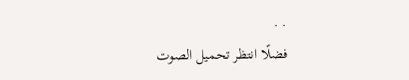. .
فضلًا انتظر تحميل الصوت